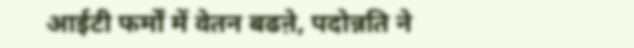आईटी फर्मों में वेतन बढऩे, पदोन्नति ने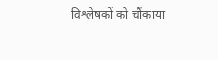विश्लेषकों को चौंकाया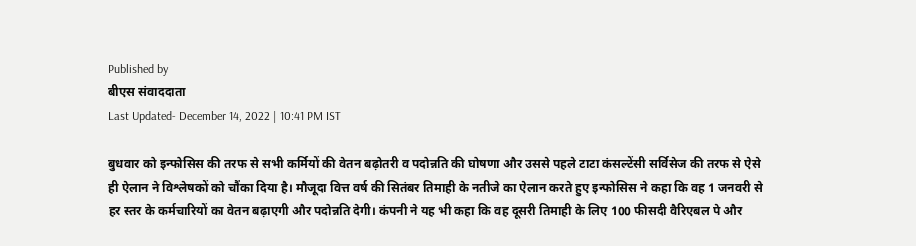Published by
बीएस संवाददाता
Last Updated- December 14, 2022 | 10:41 PM IST

बुधवार को इन्फोसिस की तरफ से सभी कर्मियों की वेतन बढ़ोतरी व पदोन्नति की घोषणा और उससे पहले टाटा कंसल्टेंसी सर्विसेज की तरफ से ऐसे ही ऐलान ने विश्लेषकों को चौंका दिया है। मौजूदा वित्त वर्ष की सितंबर तिमाही के नतीजे का ऐलान करते हुए इन्फोसिस ने कहा कि वह 1 जनवरी से हर स्तर के कर्मचारियों का वेतन बढ़ाएगी और पदोन्नति देगी। कंपनी ने यह भी कहा कि वह दूसरी तिमाही के लिए 100 फीसदी वैरिएबल पे और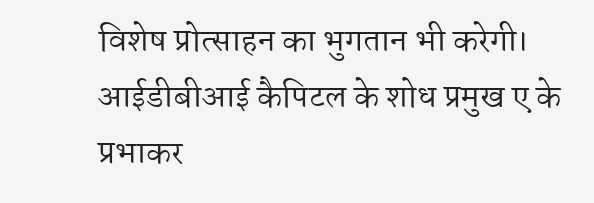विशेष प्रोत्साहन का भुगतान भी करेगी।
आईडीबीआई कैपिटल के शोध प्रमुख ए के प्रभाकर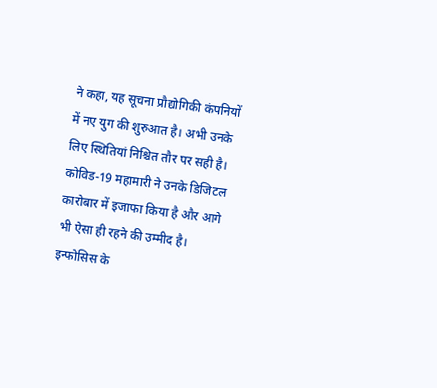ने कहा, यह सूचना प्रौद्योगिकी कंपनियों में नए युग की शुरुआत है। अभी उनके लिए स्थितियां निश्चित तौर पर सही है। कोविड-19 महामारी ने उनके डिजिटल कारोबार में इजाफा किया है और आगे भी ऐसा ही रहने की उम्मीद है। इन्फोसिस के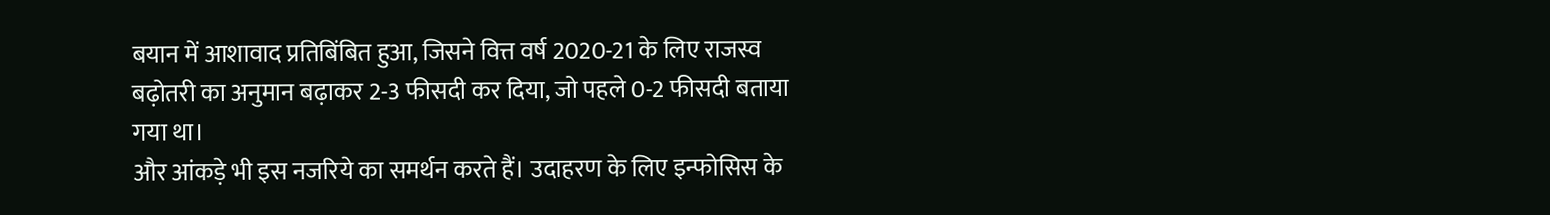बयान में आशावाद प्रतिबिंबित हुआ, जिसने वित्त वर्ष 2020-21 के लिए राजस्व बढ़ोतरी का अनुमान बढ़ाकर 2-3 फीसदी कर दिया, जो पहले 0-2 फीसदी बताया गया था।
और आंकड़े भी इस नजरिये का समर्थन करते हैं। उदाहरण के लिए इन्फोसिस के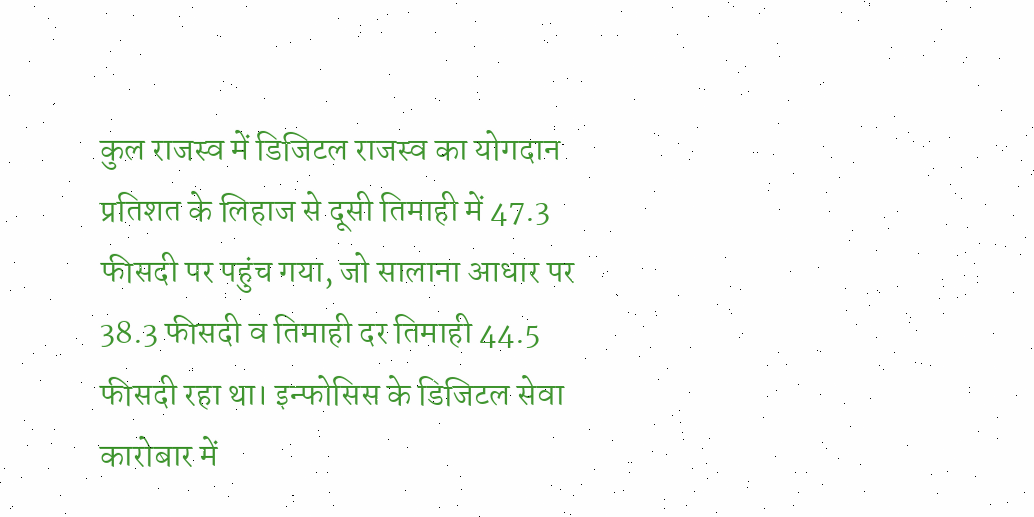कुल राजस्व में डिजिटल राजस्व का योगदान प्रतिशत के लिहाज से दूसी तिमाही में 47.3 फीसदी पर पहुंच गया, जो सालाना आधार पर 38.3 फीसदी व तिमाही दर तिमाही 44.5 फीसदी रहा था। इन्फोसिस के डिजिटल सेवा कारोबार में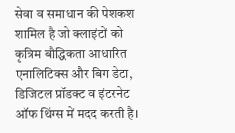सेवा व समाधान की पेशकश शामिल है जो क्लाइंटों को कृत्रिम बौद्धिकता आधारित एनालिटिक्स और बिग डेटा, डिजिटल प्रॉडक्ट व इंटरनेट ऑफ थिंग्स में मदद करती है।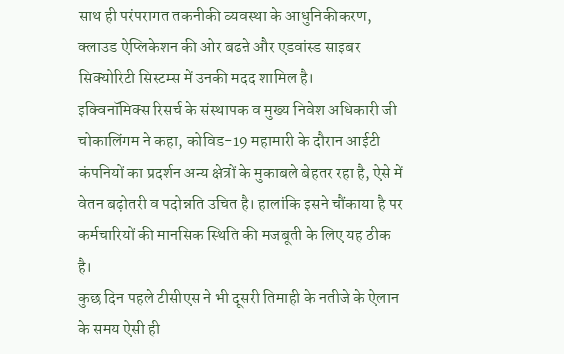साथ ही परंपरागत तकनीकी व्यवस्था के आधुनिकीकरण, क्लाउड ऐप्लिकेशन की ओर बढऩे और एडवांस्ड साइबर सिक्योरिटी सिस्टम्स में उनकी मदद शामिल है।
इक्विनॉमिक्स रिसर्च के संस्थापक व मुख्य निवेश अधिकारी जी चोकालिंगम ने कहा, कोविड-19 महामारी के दौरान आईटी कंपनियों का प्रदर्शन अन्य क्षेत्रों के मुकाबले बेहतर रहा है, ऐसे में वेतन बढ़ोतरी व पदोन्नति उचित है। हालांकि इसने चौंकाया है पर कर्मचारियों की मानसिक स्थिति की मजबूती के लिए यह ठीक है।
कुछ दिन पहले टीसीएस ने भी दूसरी तिमाही के नतीजे के ऐलान के समय ऐसी ही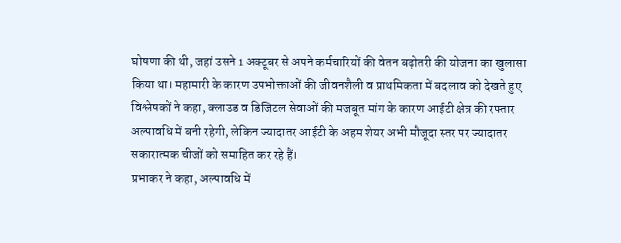घोषणा की थी, जहां उसने 1 अक्टूबर से अपने कर्मचारियों की वेतन बढ़ोतरी की योजना का खुलासा किया था। महामारी के कारण उपभोक्ताओं की जीवनशैली व प्राथमिकता में बदलाव को देखते हुए विश्लेषकों ने कहा, क्लाउड व डिजिटल सेवाओं की मजबूत मांग के कारण आईटी क्षेत्र की रफ्तार अल्पावधि में बनी रहेगी, लेकिन ज्यादातर आईटी के अहम शेयर अभी मौजूदा स्तर पर ज्यादातर सकारात्मक चीजों को समाहित कर रहे हैं।
प्रभाकर ने कहा, अल्पावधि में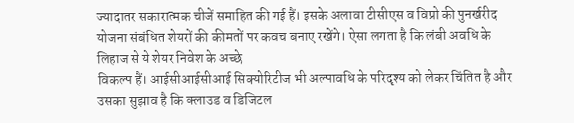ज्यादातर सकारात्मक चीजें समाहित की गई हैं। इसके अलावा टीसीएस व विप्रो की पुनर्खरीद योजना संबंधित शेयरों की कीमतों पर कवच बनाए रखेंगे। ऐसा लगता है कि लंबी अवधि के लिहाज से ये शेयर निवेश के अच्छे
विकल्प हैं। आईसीआईसीआई सिक्योरिटीज भी अल्पावधि के परिदृश्य को लेकर चिंतित है और उसका सुझाव है कि क्लाउड व डिजिटल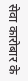सेवा कारोबार के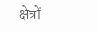क्षेत्रों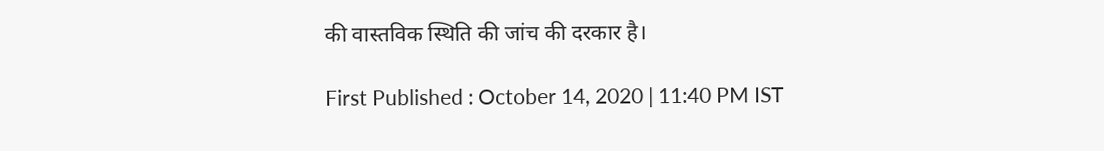की वास्तविक स्थिति की जांच की दरकार है।

First Published : October 14, 2020 | 11:40 PM IST